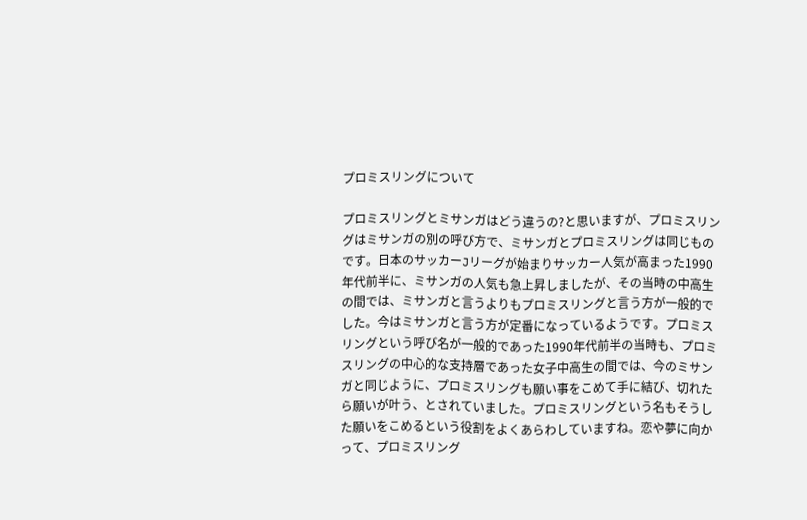プロミスリングについて

プロミスリングとミサンガはどう違うの?と思いますが、プロミスリングはミサンガの別の呼び方で、ミサンガとプロミスリングは同じものです。日本のサッカーJリーグが始まりサッカー人気が高まった1990年代前半に、ミサンガの人気も急上昇しましたが、その当時の中高生の間では、ミサンガと言うよりもプロミスリングと言う方が一般的でした。今はミサンガと言う方が定番になっているようです。プロミスリングという呼び名が一般的であった1990年代前半の当時も、プロミスリングの中心的な支持層であった女子中高生の間では、今のミサンガと同じように、プロミスリングも願い事をこめて手に結び、切れたら願いが叶う、とされていました。プロミスリングという名もそうした願いをこめるという役割をよくあらわしていますね。恋や夢に向かって、プロミスリング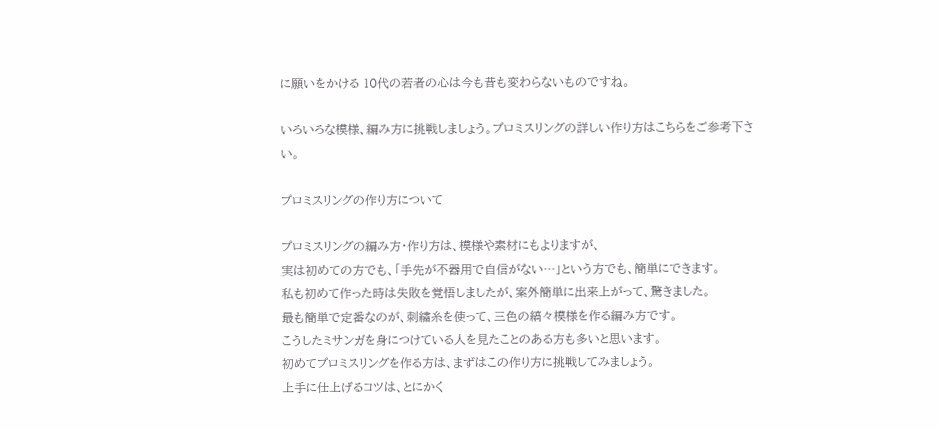に願いをかける 10代の若者の心は今も昔も変わらないものですね。

いろいろな模様、編み方に挑戦しましょう。プロミスリングの詳しい作り方はこちらをご参考下さい。

プロミスリングの作り方について

プロミスリングの編み方・作り方は、模様や素材にもよりますが、
実は初めての方でも、「手先が不器用で自信がない…」という方でも、簡単にできます。
私も初めて作った時は失敗を覚悟しましたが、案外簡単に出来上がって、驚きました。
最も簡単で定番なのが、刺繍糸を使って、三色の縞々模様を作る編み方です。
こうしたミサンガを身につけている人を見たことのある方も多いと思います。
初めてプロミスリングを作る方は、まずはこの作り方に挑戦してみましょう。
上手に仕上げるコツは、とにかく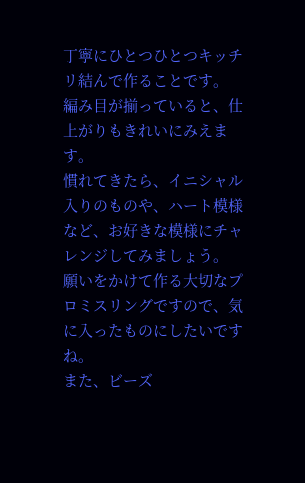丁寧にひとつひとつキッチリ結んで作ることです。
編み目が揃っていると、仕上がりもきれいにみえます。
慣れてきたら、イニシャル入りのものや、ハート模様など、お好きな模様にチャレンジしてみましょう。
願いをかけて作る大切なプロミスリングですので、気に入ったものにしたいですね。
また、ビーズ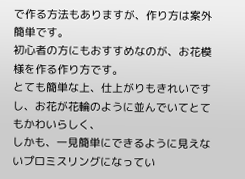で作る方法もありますが、作り方は案外簡単です。
初心者の方にもおすすめなのが、お花模様を作る作り方です。
とても簡単な上、仕上がりもきれいですし、お花が花輪のように並んでいてとてもかわいらしく、
しかも、一見簡単にできるように見えないプロミスリングになってい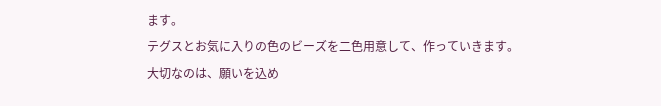ます。
テグスとお気に入りの色のビーズを二色用意して、作っていきます。
大切なのは、願いを込め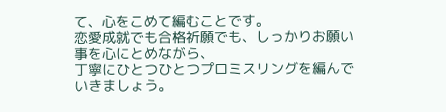て、心をこめて編むことです。
恋愛成就でも合格祈願でも、しっかりお願い事を心にとめながら、
丁寧にひとつひとつプロミスリングを編んでいきましょう。